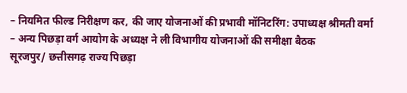– नियमित फील्ड निरीक्षण कर, की जाए योजनाओं की प्रभावी मॉनिटरिंग: उपाध्यक्ष श्रीमती वर्मा
– अन्य पिछड़ा वर्ग आयोग के अध्यक्ष ने ली विभागीय योजनाओं की समीक्षा बैठक
सूरजपुर/ छत्तीसगढ़ राज्य पिछड़ा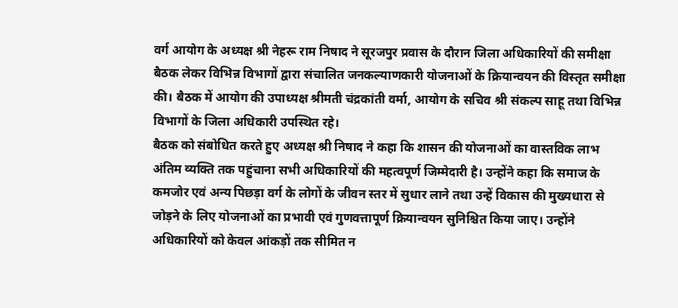वर्ग आयोग के अध्यक्ष श्री नेहरू राम निषाद ने सूरजपुर प्रवास के दौरान जिला अधिकारियों की समीक्षा बैठक लेकर विभिन्न विभागों द्वारा संचालित जनकल्याणकारी योजनाओं के क्रियान्वयन की विस्तृत समीक्षा की। बैठक में आयोग की उपाध्यक्ष श्रीमती चंद्रकांती वर्मा, आयोग के सचिव श्री संकल्प साहू तथा विभिन्न विभागों के जिला अधिकारी उपस्थित रहे।
बैठक को संबोधित करते हुए अध्यक्ष श्री निषाद ने कहा कि शासन की योजनाओं का वास्तविक लाभ अंतिम व्यक्ति तक पहुंचाना सभी अधिकारियों की महत्वपूर्ण जिम्मेदारी है। उन्होंने कहा कि समाज के कमजोर एवं अन्य पिछड़ा वर्ग के लोगों के जीवन स्तर में सुधार लाने तथा उन्हें विकास की मुख्यधारा से जोड़ने के लिए योजनाओं का प्रभावी एवं गुणवत्तापूर्ण क्रियान्वयन सुनिश्चित किया जाए। उन्होंने अधिकारियों को केवल आंकड़ों तक सीमित न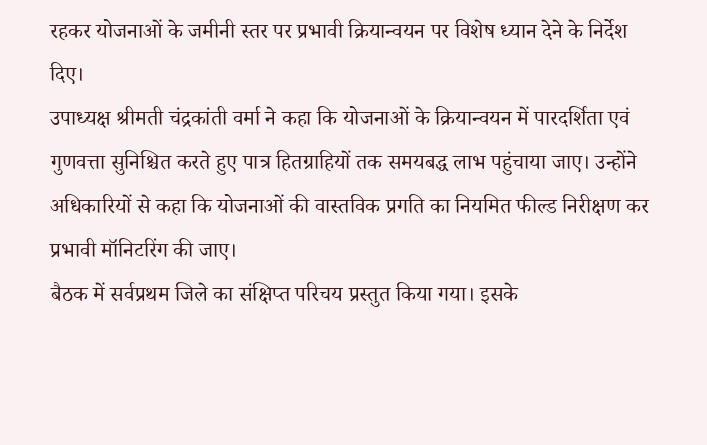रहकर योजनाओं के जमीनी स्तर पर प्रभावी क्रियान्वयन पर विशेष ध्यान देने के निर्देश दिए।
उपाध्यक्ष श्रीमती चंद्रकांती वर्मा ने कहा कि योजनाओं के क्रियान्वयन में पारदर्शिता एवं गुणवत्ता सुनिश्चित करते हुए पात्र हितग्राहियों तक समयबद्ध लाभ पहुंचाया जाए। उन्होंने अधिकारियों से कहा कि योजनाओं की वास्तविक प्रगति का नियमित फील्ड निरीक्षण कर प्रभावी मॉनिटरिंग की जाए।
बैठक में सर्वप्रथम जिले का संक्षिप्त परिचय प्रस्तुत किया गया। इसके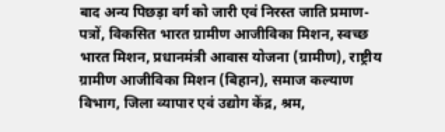बाद अन्य पिछड़ा वर्ग को जारी एवं निरस्त जाति प्रमाण-पत्रों, विकसित भारत ग्रामीण आजीविका मिशन, स्वच्छ भारत मिशन, प्रधानमंत्री आवास योजना (ग्रामीण), राष्ट्रीय ग्रामीण आजीविका मिशन (बिहान), समाज कल्याण विभाग, जिला व्यापार एवं उद्योग केंद्र, श्रम,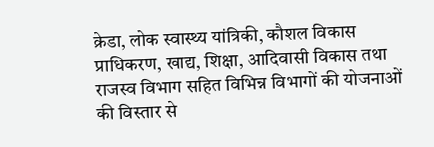क्रेडा, लोक स्वास्थ्य यांत्रिकी, कौशल विकास प्राधिकरण, खाद्य, शिक्षा, आदिवासी विकास तथा राजस्व विभाग सहित विभिन्न विभागों की योजनाओं की विस्तार से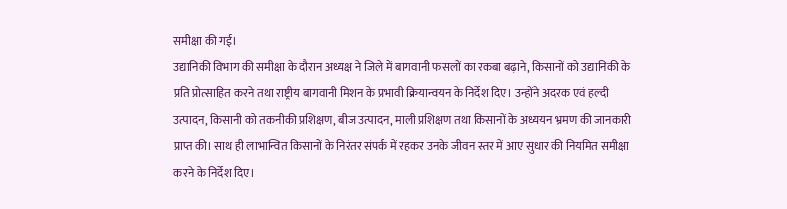समीक्षा की गई।
उद्यानिकी विभाग की समीक्षा के दौरान अध्यक्ष ने जिले में बागवानी फसलों का रकबा बढ़ाने, किसानों को उद्यानिकी के प्रति प्रोत्साहित करने तथा राष्ट्रीय बागवानी मिशन के प्रभावी क्रियान्वयन के निर्देश दिए। उन्होंने अदरक एवं हल्दी उत्पादन, किसानी को तकनीकी प्रशिक्षण, बीज उत्पादन, माली प्रशिक्षण तथा किसानों के अध्ययन भ्रमण की जानकारी प्राप्त की। साथ ही लाभान्वित किसानों के निरंतर संपर्क में रहकर उनके जीवन स्तर में आए सुधार की नियमित समीक्षा करने के निर्देश दिए।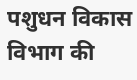पशुधन विकास विभाग की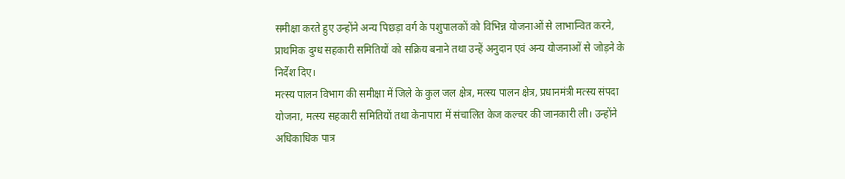समीक्षा करते हुए उन्होंने अन्य पिछड़ा वर्ग के पशुपालकों को विभिन्न योजनाओं से लाभान्वित करने, प्राथमिक दुग्ध सहकारी समितियों को सक्रिय बनाने तथा उन्हें अनुदान एवं अन्य योजनाओं से जोड़ने के निर्देश दिए।
मत्स्य पालन विभाग की समीक्षा में जिले के कुल जल क्षेत्र, मत्स्य पालन क्षेत्र, प्रधानमंत्री मत्स्य संपदा योजना, मत्स्य सहकारी समितियों तथा केनापारा में संचालित केज कल्चर की जानकारी ली। उन्होंने अधिकाधिक पात्र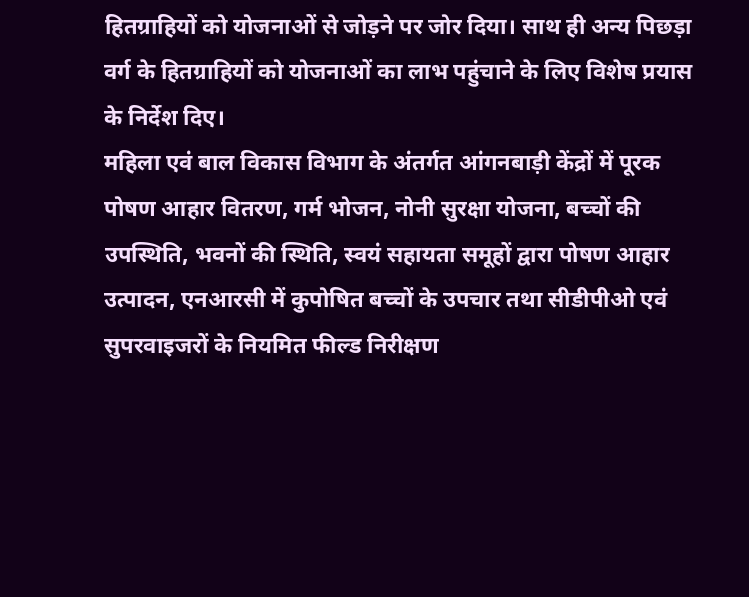हितग्राहियों को योजनाओं से जोड़ने पर जोर दिया। साथ ही अन्य पिछड़ा वर्ग के हितग्राहियों को योजनाओं का लाभ पहुंचाने के लिए विशेष प्रयास के निर्देश दिए।
महिला एवं बाल विकास विभाग के अंतर्गत आंगनबाड़ी केंद्रों में पूरक पोषण आहार वितरण, गर्म भोजन, नोनी सुरक्षा योजना, बच्चों की उपस्थिति, भवनों की स्थिति, स्वयं सहायता समूहों द्वारा पोषण आहार उत्पादन, एनआरसी में कुपोषित बच्चों के उपचार तथा सीडीपीओ एवं सुपरवाइजरों के नियमित फील्ड निरीक्षण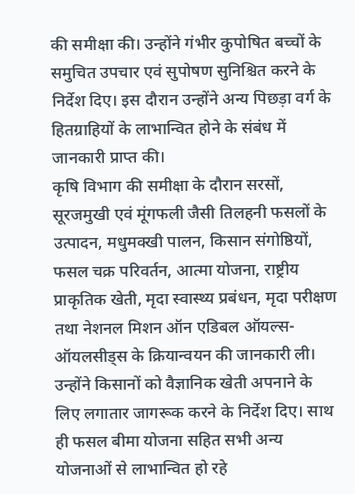की समीक्षा की। उन्होंने गंभीर कुपोषित बच्चों के समुचित उपचार एवं सुपोषण सुनिश्चित करने के निर्देश दिए। इस दौरान उन्होंने अन्य पिछड़ा वर्ग के हितग्राहियों के लाभान्वित होने के संबंध में जानकारी प्राप्त की।
कृषि विभाग की समीक्षा के दौरान सरसों, सूरजमुखी एवं मूंगफली जैसी तिलहनी फसलों के उत्पादन, मधुमक्खी पालन, किसान संगोष्ठियों, फसल चक्र परिवर्तन, आत्मा योजना, राष्ट्रीय प्राकृतिक खेती, मृदा स्वास्थ्य प्रबंधन, मृदा परीक्षण तथा नेशनल मिशन ऑन एडिबल ऑयल्स-ऑयलसीड्स के क्रियान्वयन की जानकारी ली। उन्होंने किसानों को वैज्ञानिक खेती अपनाने के लिए लगातार जागरूक करने के निर्देश दिए। साथ ही फसल बीमा योजना सहित सभी अन्य योजनाओं से लाभान्वित हो रहे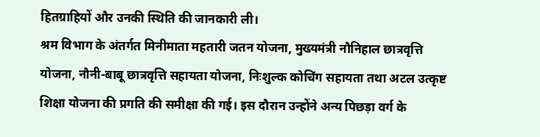हितग्राहियों और उनकी स्थिति की जानकारी ली।
श्रम विभाग के अंतर्गत मिनीमाता महतारी जतन योजना, मुख्यमंत्री नौनिहाल छात्रवृत्ति योजना, नौनी-बाबू छात्रवृत्ति सहायता योजना, निःशुल्क कोचिंग सहायता तथा अटल उत्कृष्ट शिक्षा योजना की प्रगति की समीक्षा की गई। इस दौरान उन्होंने अन्य पिछड़ा वर्ग के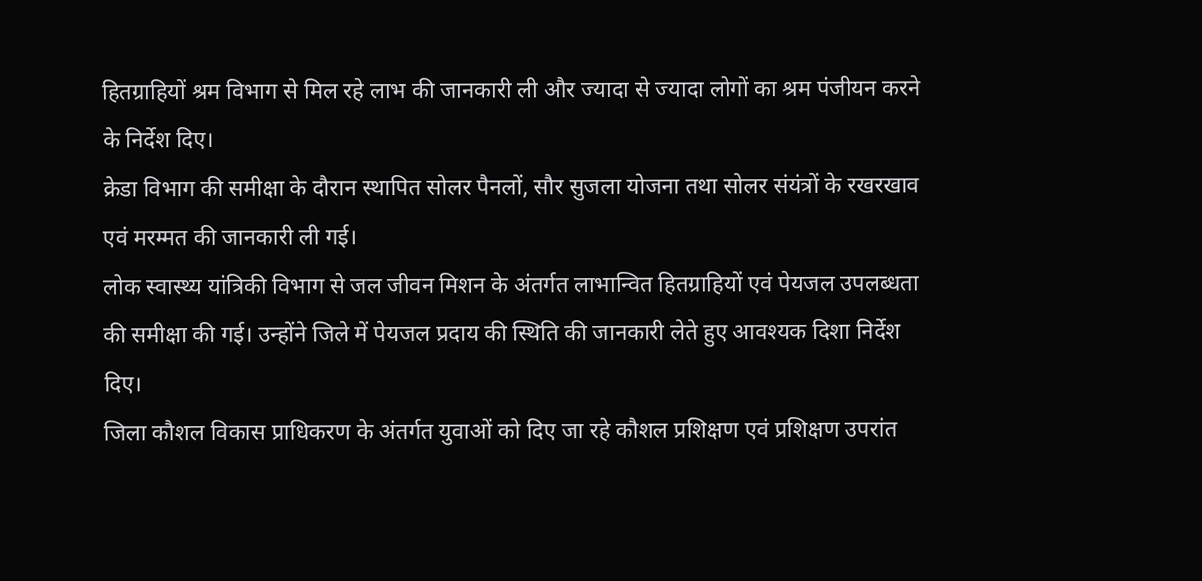हितग्राहियों श्रम विभाग से मिल रहे लाभ की जानकारी ली और ज्यादा से ज्यादा लोगों का श्रम पंजीयन करने के निर्देश दिए।
क्रेडा विभाग की समीक्षा के दौरान स्थापित सोलर पैनलों, सौर सुजला योजना तथा सोलर संयंत्रों के रखरखाव एवं मरम्मत की जानकारी ली गई।
लोक स्वास्थ्य यांत्रिकी विभाग से जल जीवन मिशन के अंतर्गत लाभान्वित हितग्राहियों एवं पेयजल उपलब्धता की समीक्षा की गई। उन्होंने जिले में पेयजल प्रदाय की स्थिति की जानकारी लेते हुए आवश्यक दिशा निर्देश दिए।
जिला कौशल विकास प्राधिकरण के अंतर्गत युवाओं को दिए जा रहे कौशल प्रशिक्षण एवं प्रशिक्षण उपरांत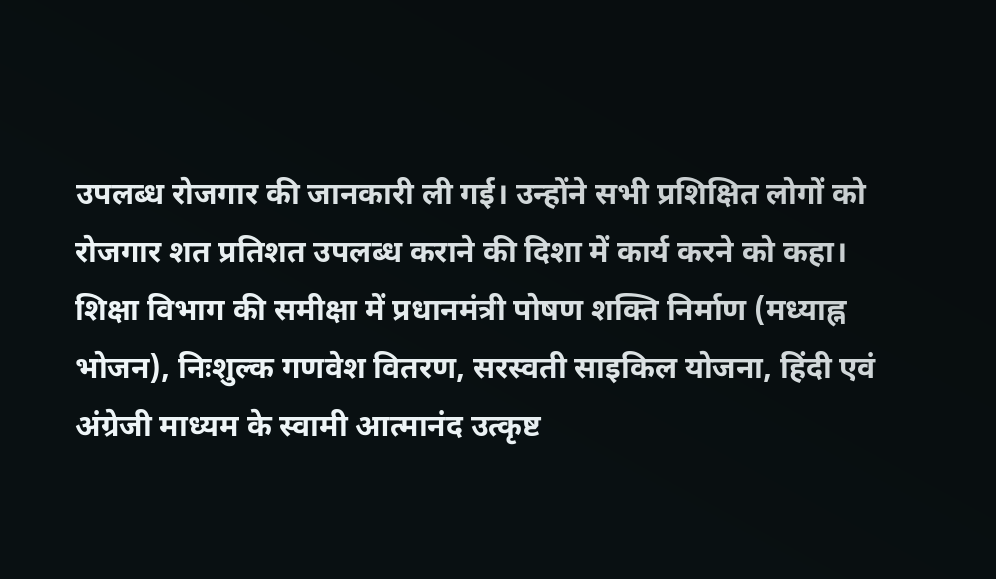उपलब्ध रोजगार की जानकारी ली गई। उन्होंने सभी प्रशिक्षित लोगों को रोजगार शत प्रतिशत उपलब्ध कराने की दिशा में कार्य करने को कहा।
शिक्षा विभाग की समीक्षा में प्रधानमंत्री पोषण शक्ति निर्माण (मध्याह्न भोजन), निःशुल्क गणवेश वितरण, सरस्वती साइकिल योजना, हिंदी एवं अंग्रेजी माध्यम के स्वामी आत्मानंद उत्कृष्ट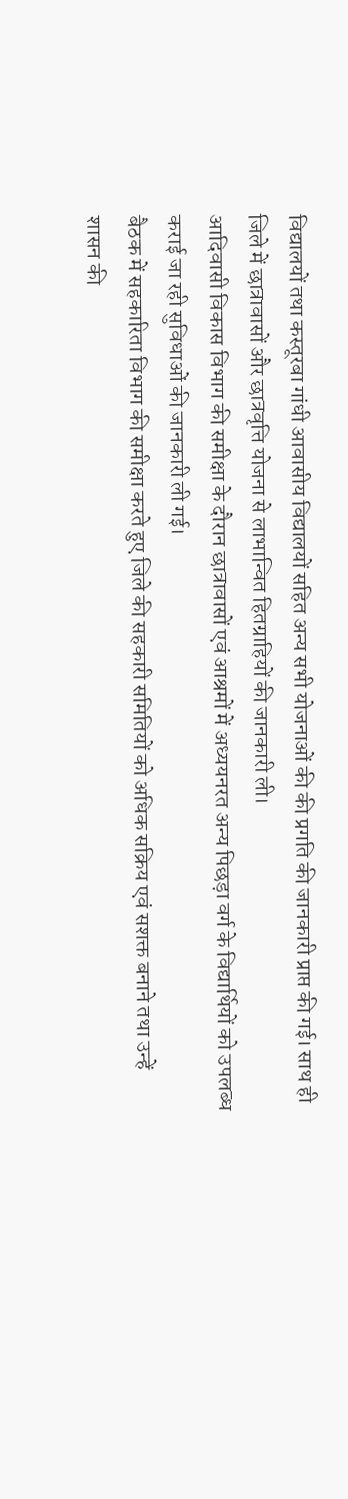विद्यालयों तथा कस्तूरबा गांधी आवासीय विद्यालयों सहित अन्य सभी योजनाओं की की प्रगति की जानकारी प्राप्त की गई। साथ ही जिले में छात्रावासों और छात्रवृत्ति योजना से लाभान्वित हितग्राहियों की जानकारी ली।
आदिवासी विकास विभाग की समीक्षा के दौरान छात्रावासों एवं आश्रमों में अध्ययनरत अन्य पिछड़ा वर्ग के विद्यार्थियों को उपलब्ध कराई जा रही सुविधाओं की जानकारी ली गई।
बैठक में सहकारिता विभाग की समीक्षा करते हुए जिले की सहकारी समितियों को अधिक सक्रिय एवं सशक्त बनाने तथा उन्हें शासन की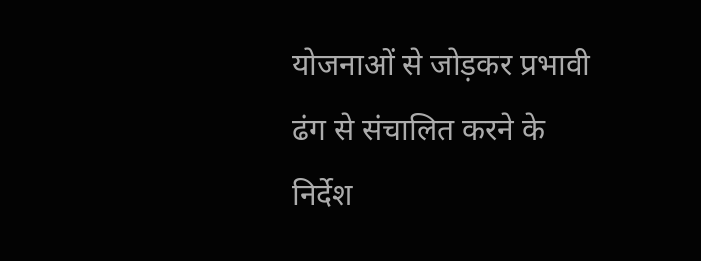योजनाओं से जोड़कर प्रभावी ढंग से संचालित करने के निर्देश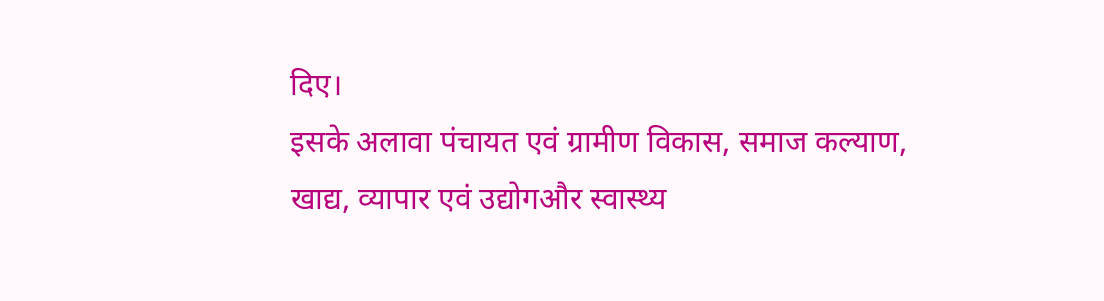दिए।
इसके अलावा पंचायत एवं ग्रामीण विकास, समाज कल्याण, खाद्य, व्यापार एवं उद्योगऔर स्वास्थ्य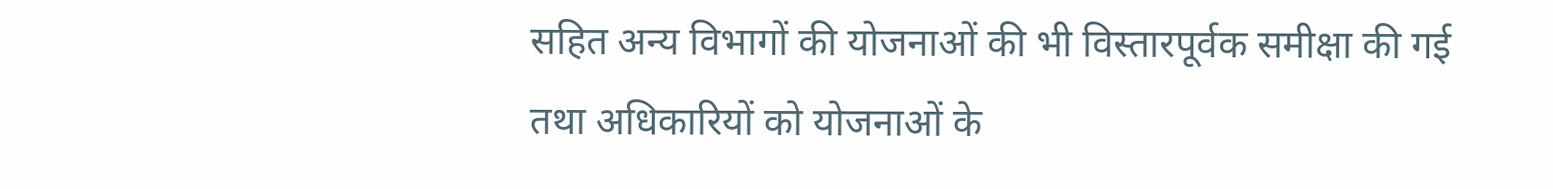सहित अन्य विभागों की योजनाओं की भी विस्तारपूर्वक समीक्षा की गई तथा अधिकारियों को योजनाओं के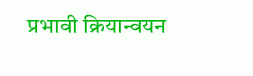प्रभावी क्रियान्वयन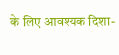के लिए आवश्यक दिशा-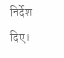निर्देश दिए।